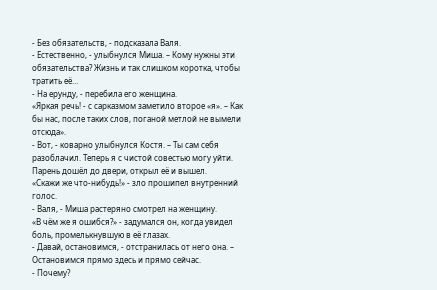- Без обязательств, - подсказала Валя.
- Естественно, - улыбнулся Миша. – Кому нужны эти обязательства? Жизнь и так слишком коротка, чтобы тратить её…
- На ерунду, - перебила его женщина.
«Яркая речь! - с сарказмом заметило второе «я». – Как бы нас, после таких слов, поганой метлой не вымели отсюда».
- Вот, - коварно улыбнулся Костя. – Ты сам себя разоблачил. Теперь я с чистой совестью могу уйти.
Парень дошёл до двери, открыл её и вышел.
«Скажи же что-нибудь!» - зло прошипел внутренний голос.
- Валя, - Миша растеряно смотрел на женщину.
«В чём же я ошибся?» - задумался он, когда увидел боль, промелькнувшую в её глазах.
- Давай, остановимся, - отстранилась от него она. – Остановимся прямо здесь и прямо сейчас.
- Почему?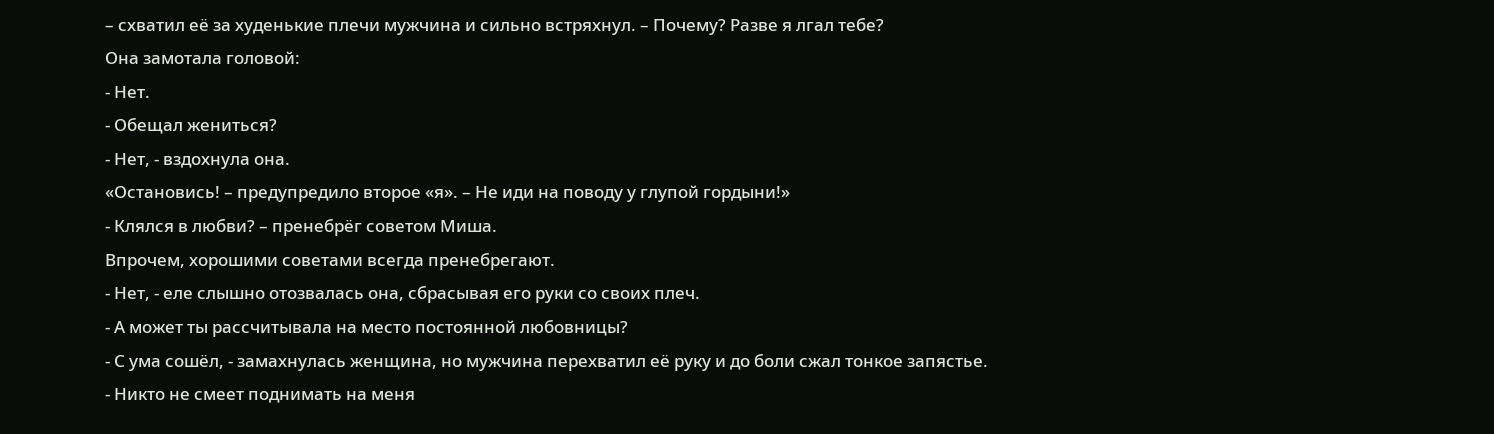– схватил её за худенькие плечи мужчина и сильно встряхнул. – Почему? Разве я лгал тебе?
Она замотала головой:
- Нет.
- Обещал жениться?
- Нет, - вздохнула она.
«Остановись! – предупредило второе «я». – Не иди на поводу у глупой гордыни!»
- Клялся в любви? – пренебрёг советом Миша.
Впрочем, хорошими советами всегда пренебрегают.
- Нет, - еле слышно отозвалась она, сбрасывая его руки со своих плеч.
- А может ты рассчитывала на место постоянной любовницы?
- С ума сошёл, - замахнулась женщина, но мужчина перехватил её руку и до боли сжал тонкое запястье.
- Никто не смеет поднимать на меня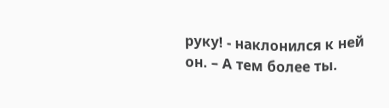руку! - наклонился к ней он. – А тем более ты.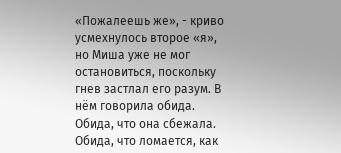«Пожалеешь же», - криво усмехнулось второе «я», но Миша уже не мог остановиться, поскольку гнев застлал его разум. В нём говорила обида. Обида, что она сбежала. Обида, что ломается, как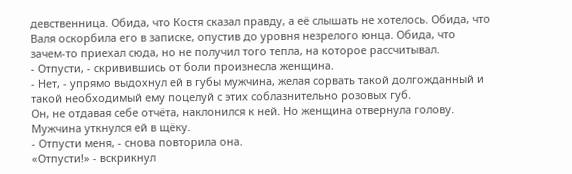девственница. Обида, что Костя сказал правду, а её слышать не хотелось. Обида, что Валя оскорбила его в записке, опустив до уровня незрелого юнца. Обида, что зачем-то приехал сюда, но не получил того тепла, на которое рассчитывал.
- Отпусти, - скривившись от боли произнесла женщина.
- Нет, - упрямо выдохнул ей в губы мужчина, желая сорвать такой долгожданный и такой необходимый ему поцелуй с этих соблазнительно розовых губ.
Он, не отдавая себе отчёта, наклонился к ней. Но женщина отвернула голову. Мужчина уткнулся ей в щёку.
- Отпусти меня, - снова повторила она.
«Отпусти!» - вскрикнул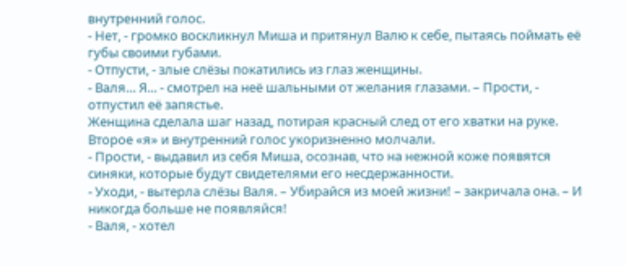внутренний голос.
- Нет, - громко воскликнул Миша и притянул Валю к себе, пытаясь поймать её губы своими губами.
- Отпусти, - злые слёзы покатились из глаз женщины.
- Валя… Я… - смотрел на неё шальными от желания глазами. – Прости, - отпустил её запястье.
Женщина сделала шаг назад, потирая красный след от его хватки на руке.
Второе «я» и внутренний голос укоризненно молчали.
- Прости, - выдавил из себя Миша, осознав, что на нежной коже появятся синяки, которые будут свидетелями его несдержанности.
- Уходи, - вытерла слёзы Валя. – Убирайся из моей жизни! – закричала она. – И никогда больше не появляйся!
- Валя, - хотел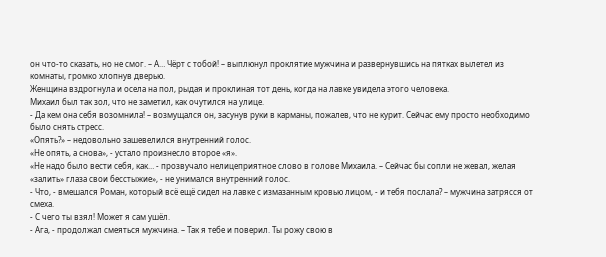он что-то сказать, но не смог. – А… Чёрт с тобой! – выплюнул проклятие мужчина и развернувшись на пятках вылетел из комнаты, громко хлопнув дверью.
Женщина вздрогнула и осела на пол, рыдая и проклиная тот день, когда на лавке увидела этого человека.
Михаил был так зол, что не заметил, как очутился на улице.
- Да кем она себя возомнила! – возмущался он, засунув руки в карманы, пожалев, что не курит. Сейчас ему просто необходимо было снять стресс.
«Опять?» – недовольно зашевелился внутренний голос.
«Не опять, а снова», - устало произнесло второе «я».
«Не надо было вести себя, как… - прозвучало нелицеприятное слово в голове Михаила. – Сейчас бы сопли не жевал, желая «залить» глаза свои бесстыжие», - не унимался внутренний голос.
- Что, - вмешался Роман, который всё ещё сидел на лавке с измазанным кровью лицом, - и тебя послала? – мужчина затрясся от смеха.
- С чего ты взял! Может я сам ушёл.
- Ага, - продолжал смеяться мужчина. – Так я тебе и поверил. Ты рожу свою в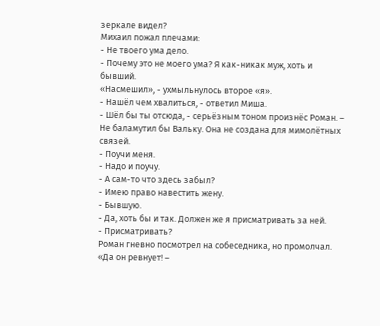зеркале видел?
Михаил пожал плечами:
- Не твоего ума дело.
- Почему это не моего ума? Я как-никак муж, хоть и бывший.
«Насмешил», - ухмыльнулось второе «я».
- Нашёл чем хвалиться, - ответил Миша.
- Шёл бы ты отсюда, - серьёзным тоном произнёс Роман. – Не баламутил бы Вальку. Она не создана для мимолётных связей.
- Поучи меня.
- Надо и поучу.
- А сам-то что здесь забыл?
- Имею право навестить жену.
- Бывшую.
- Да, хоть бы и так. Должен же я присматривать за ней.
- Присматривать?
Роман гневно посмотрел на собеседника, но промолчал.
«Да он ревнует! –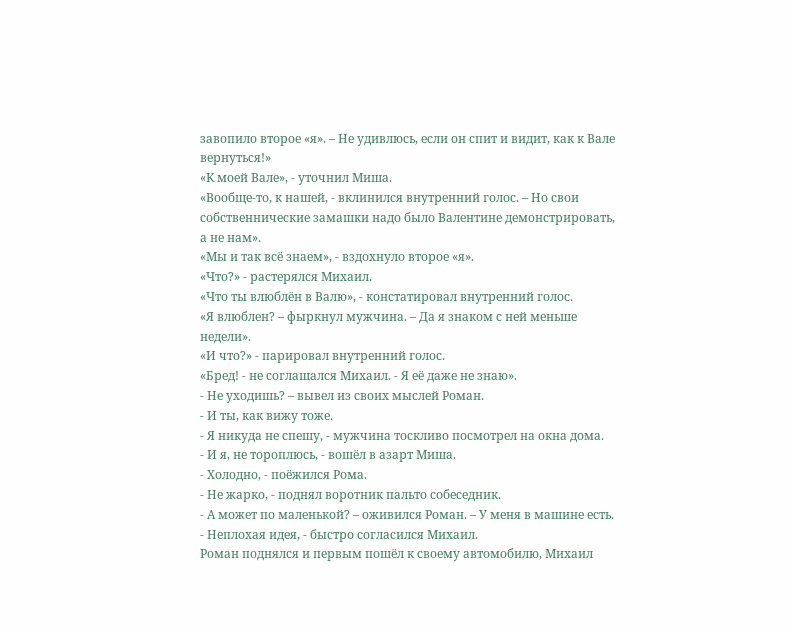завопило второе «я». – Не удивлюсь, если он спит и видит, как к Вале вернуться!»
«К моей Вале», - уточнил Миша.
«Вообще-то, к нашей, - вклинился внутренний голос. – Но свои собственнические замашки надо было Валентине демонстрировать, а не нам».
«Мы и так всё знаем», - вздохнуло второе «я».
«Что?» - растерялся Михаил.
«Что ты влюблён в Валю», - констатировал внутренний голос.
«Я влюблен? – фыркнул мужчина. – Да я знаком с ней меньше недели».
«И что?» - парировал внутренний голос.
«Бред! - не соглашался Михаил. - Я её даже не знаю».
- Не уходишь? – вывел из своих мыслей Роман.
- И ты, как вижу тоже.
- Я никуда не спешу, - мужчина тоскливо посмотрел на окна дома.
- И я, не тороплюсь, - вошёл в азарт Миша.
- Холодно, - поёжился Рома.
- Не жарко, - поднял воротник пальто собеседник.
- А может по маленькой? – оживился Роман. – У меня в машине есть.
- Неплохая идея, - быстро согласился Михаил.
Роман поднялся и первым пошёл к своему автомобилю, Михаил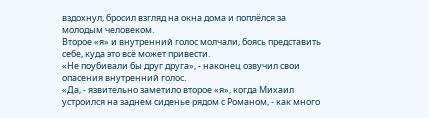вздохнул, бросил взгляд на окна дома и поплёлся за молодым человеком.
Второе «я» и внутренний голос молчали, боясь представить себе, куда это всё может привести.
«Не поубивали бы друг друга», - наконец озвучил свои опасения внутренний голос.
«Да, - язвительно заметило второе «я», когда Михаил устроился на заднем сиденье рядом с Романом, - как много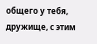общего у тебя, дружище, с этим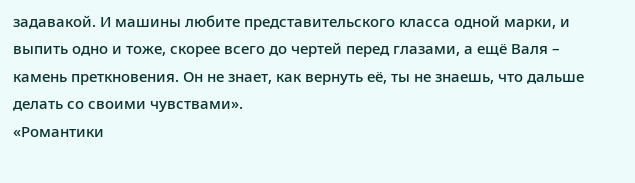задавакой. И машины любите представительского класса одной марки, и выпить одно и тоже, скорее всего до чертей перед глазами, а ещё Валя – камень преткновения. Он не знает, как вернуть её, ты не знаешь, что дальше делать со своими чувствами».
«Романтики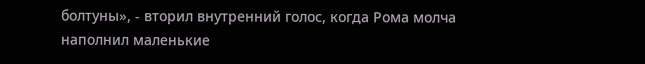болтуны», - вторил внутренний голос, когда Рома молча наполнил маленькие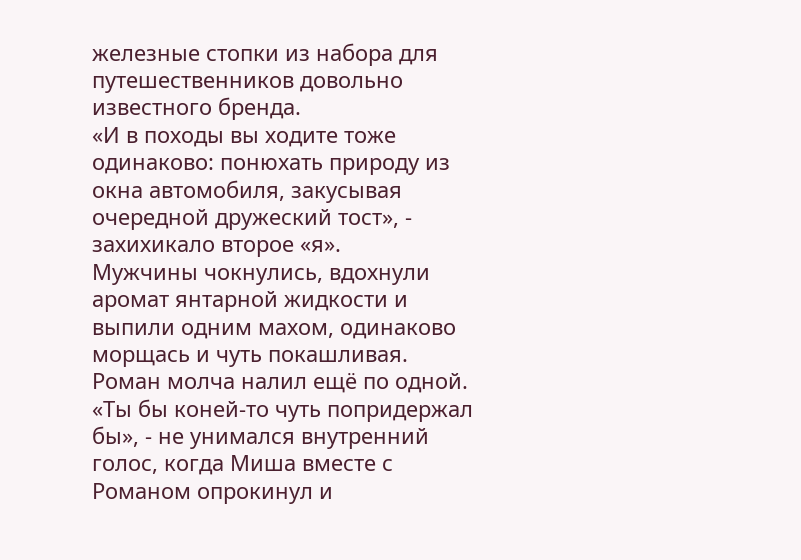железные стопки из набора для путешественников довольно известного бренда.
«И в походы вы ходите тоже одинаково: понюхать природу из окна автомобиля, закусывая очередной дружеский тост», - захихикало второе «я».
Мужчины чокнулись, вдохнули аромат янтарной жидкости и выпили одним махом, одинаково морщась и чуть покашливая.
Роман молча налил ещё по одной.
«Ты бы коней-то чуть попридержал бы», - не унимался внутренний голос, когда Миша вместе с Романом опрокинул и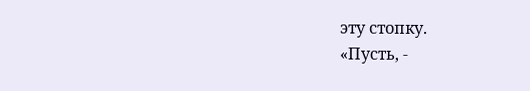эту стопку.
«Пусть, -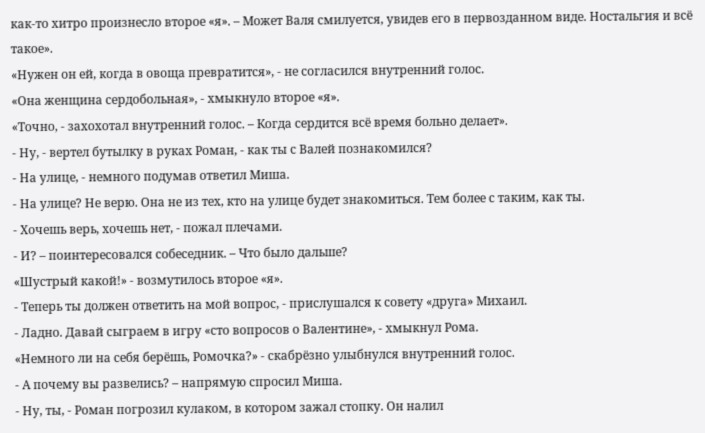как-то хитро произнесло второе «я». – Может Валя смилуется, увидев его в первозданном виде. Ностальгия и всё такое».
«Нужен он ей, когда в овоща превратится», - не согласился внутренний голос.
«Она женщина сердобольная», - хмыкнуло второе «я».
«Точно, - захохотал внутренний голос. – Когда сердится всё время больно делает».
- Ну, - вертел бутылку в руках Роман, - как ты с Валей познакомился?
- На улице, - немного подумав ответил Миша.
- На улице? Не верю. Она не из тех, кто на улице будет знакомиться. Тем более с таким, как ты.
- Хочешь верь, хочешь нет, - пожал плечами.
- И? – поинтересовался собеседник. – Что было дальше?
«Шустрый какой!» - возмутилось второе «я».
- Теперь ты должен ответить на мой вопрос, - прислушался к совету «друга» Михаил.
- Ладно. Давай сыграем в игру «сто вопросов о Валентине», - хмыкнул Рома.
«Немного ли на себя берёшь, Ромочка?» - скабрёзно улыбнулся внутренний голос.
- А почему вы развелись? – напрямую спросил Миша.
- Ну, ты, - Роман погрозил кулаком, в котором зажал стопку. Он налил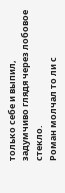только себе и выпил, задумчиво глядя через лобовое стекло.
Роман молчал то ли с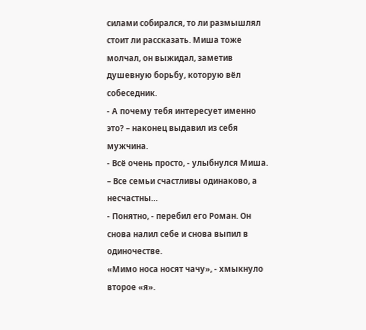силами собирался, то ли размышлял стоит ли рассказать. Миша тоже молчал, он выжидал, заметив душевную борьбу, которую вёл собеседник.
- А почему тебя интересует именно это? – наконец выдавил из себя мужчина.
- Всё очень просто, - улыбнулся Миша. – Все семьи счастливы одинаково, а несчастны…
- Понятно, - перебил его Роман. Он снова налил себе и снова выпил в одиночестве.
«Мимо носа носят чачу», - хмыкнуло второе «я».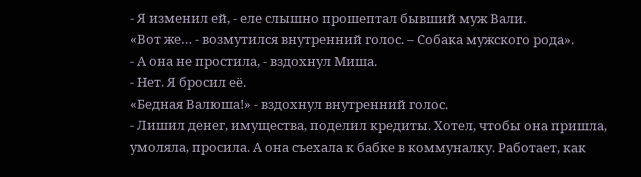- Я изменил ей, - еле слышно прошептал бывший муж Вали.
«Вот же… - возмутился внутренний голос. – Собака мужского рода».
- А она не простила, - вздохнул Миша.
- Нет. Я бросил её.
«Бедная Валюша!» - вздохнул внутренний голос.
- Лишил денег, имущества, поделил кредиты. Хотел, чтобы она пришла, умоляла, просила. А она съехала к бабке в коммуналку. Работает, как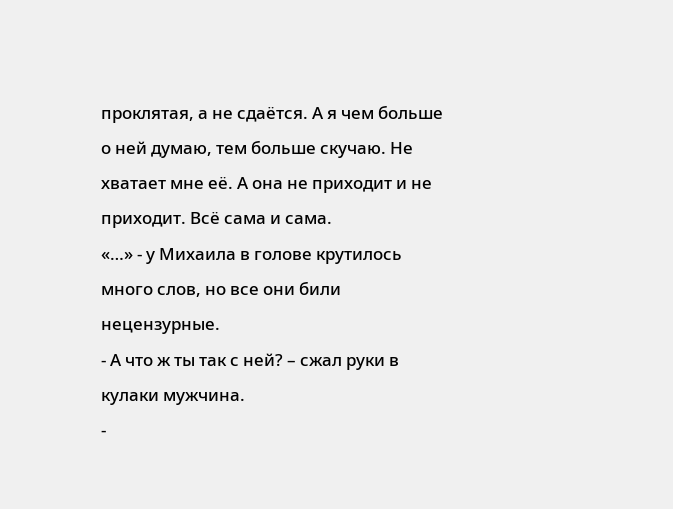проклятая, а не сдаётся. А я чем больше о ней думаю, тем больше скучаю. Не хватает мне её. А она не приходит и не приходит. Всё сама и сама.
«…» - у Михаила в голове крутилось много слов, но все они били нецензурные.
- А что ж ты так с ней? – сжал руки в кулаки мужчина.
-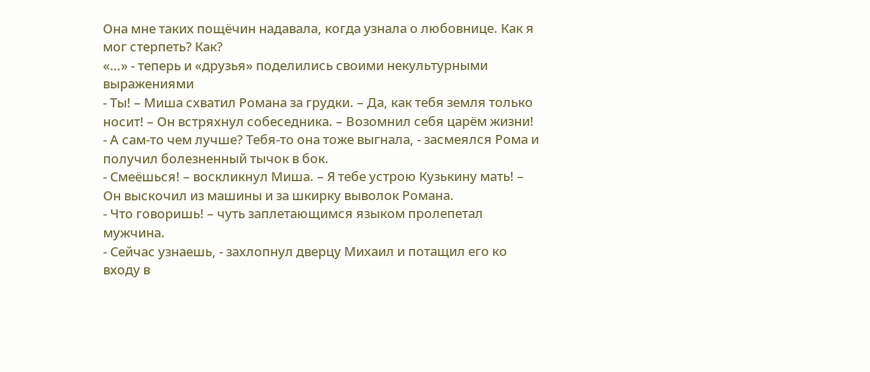Она мне таких пощёчин надавала, когда узнала о любовнице. Как я мог стерпеть? Как?
«…» - теперь и «друзья» поделились своими некультурными выражениями
- Ты! – Миша схватил Романа за грудки. – Да, как тебя земля только носит! – Он встряхнул собеседника. – Возомнил себя царём жизни!
- А сам-то чем лучше? Тебя-то она тоже выгнала, - засмеялся Рома и получил болезненный тычок в бок.
- Смеёшься! – воскликнул Миша. – Я тебе устрою Кузькину мать! – Он выскочил из машины и за шкирку выволок Романа.
- Что говоришь! – чуть заплетающимся языком пролепетал мужчина.
- Сейчас узнаешь, - захлопнул дверцу Михаил и потащил его ко входу в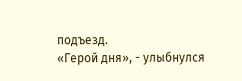подъезд.
«Герой дня», - улыбнулся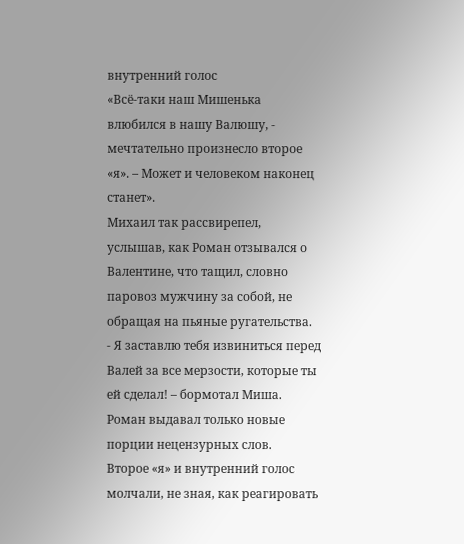внутренний голос
«Всё-таки наш Мишенька влюбился в нашу Валюшу, - мечтательно произнесло второе «я». – Может и человеком наконец станет».
Михаил так рассвирепел, услышав, как Роман отзывался о Валентине, что тащил, словно паровоз мужчину за собой, не обращая на пьяные ругательства.
- Я заставлю тебя извиниться перед Валей за все мерзости, которые ты ей сделал! – бормотал Миша.
Роман выдавал только новые порции нецензурных слов.
Второе «я» и внутренний голос молчали, не зная, как реагировать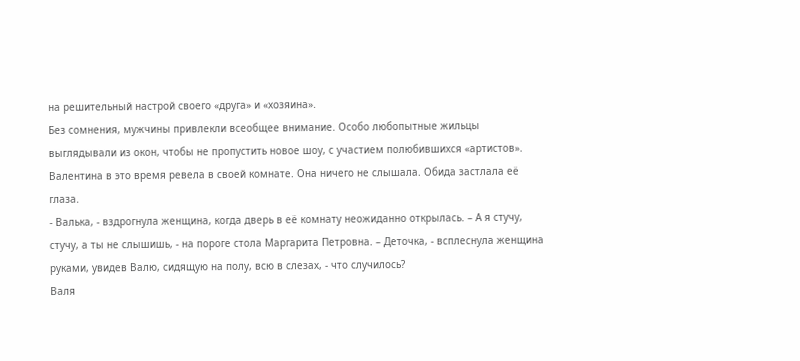на решительный настрой своего «друга» и «хозяина».
Без сомнения, мужчины привлекли всеобщее внимание. Особо любопытные жильцы выглядывали из окон, чтобы не пропустить новое шоу, с участием полюбившихся «артистов».
Валентина в это время ревела в своей комнате. Она ничего не слышала. Обида застлала её глаза.
- Валька, - вздрогнула женщина, когда дверь в её комнату неожиданно открылась. – А я стучу, стучу, а ты не слышишь, - на пороге стола Маргарита Петровна. – Деточка, - всплеснула женщина руками, увидев Валю, сидящую на полу, всю в слезах, - что случилось?
Валя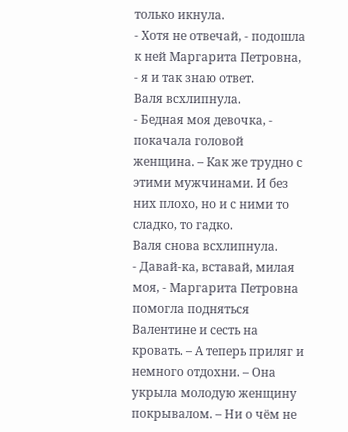только икнула.
- Хотя не отвечай, - подошла к ней Маргарита Петровна, - я и так знаю ответ.
Валя всхлипнула.
- Бедная моя девочка, - покачала головой женщина. – Как же трудно с этими мужчинами. И без них плохо, но и с ними то сладко, то гадко.
Валя снова всхлипнула.
- Давай-ка, вставай, милая моя, - Маргарита Петровна помогла подняться Валентине и сесть на кровать. – А теперь приляг и немного отдохни. – Она укрыла молодую женщину покрывалом. – Ни о чём не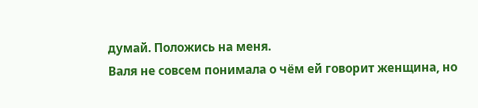думай. Положись на меня.
Валя не совсем понимала о чём ей говорит женщина, но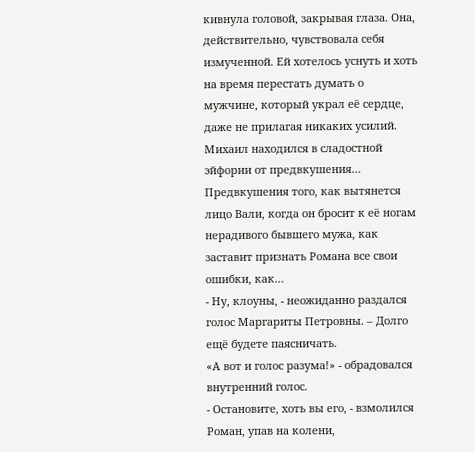кивнула головой, закрывая глаза. Она, действительно, чувствовала себя измученной. Ей хотелось уснуть и хоть на время перестать думать о мужчине, который украл её сердце, даже не прилагая никаких усилий.
Михаил находился в сладостной эйфории от предвкушения… Предвкушения того, как вытянется лицо Вали, когда он бросит к её ногам нерадивого бывшего мужа, как заставит признать Романа все свои ошибки, как…
- Ну, клоуны, - неожиданно раздался голос Маргариты Петровны. – Долго ещё будете паясничать.
«А вот и голос разума!» - обрадовался внутренний голос.
- Остановите, хоть вы его, - взмолился Роман, упав на колени,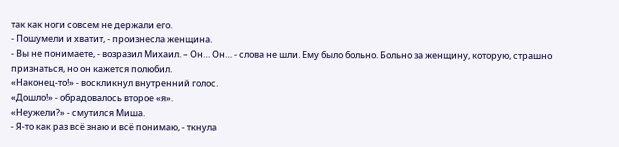так как ноги совсем не держали его.
- Пошумели и хватит, - произнесла женщина.
- Вы не понимаете, - возразил Михаил. – Он… Он… - слова не шли. Ему было больно. Больно за женщину, которую, страшно признаться, но он кажется полюбил.
«Наконец-то!» - воскликнул внутренний голос.
«Дошло!» - обрадовалось второе «я».
«Неужели?» - смутился Миша.
- Я-то как раз всё знаю и всё понимаю, - ткнула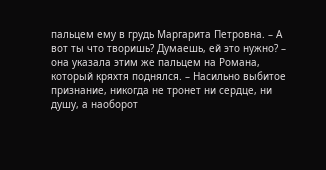пальцем ему в грудь Маргарита Петровна. – А вот ты что творишь? Думаешь, ей это нужно? – она указала этим же пальцем на Романа, который кряхтя поднялся. – Насильно выбитое признание, никогда не тронет ни сердце, ни душу, а наоборот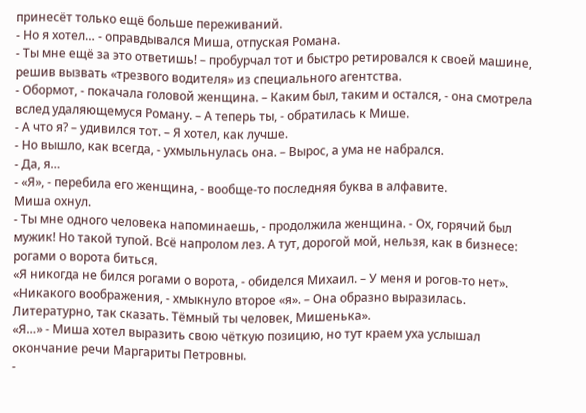принесёт только ещё больше переживаний.
- Но я хотел… - оправдывался Миша, отпуская Романа.
- Ты мне ещё за это ответишь! – пробурчал тот и быстро ретировался к своей машине, решив вызвать «трезвого водителя» из специального агентства.
- Обормот, - покачала головой женщина. – Каким был, таким и остался, - она смотрела вслед удаляющемуся Роману. – А теперь ты, - обратилась к Мише.
- А что я? – удивился тот. – Я хотел, как лучше.
- Но вышло, как всегда, - ухмыльнулась она. – Вырос, а ума не набрался.
- Да, я…
- «Я», - перебила его женщина, - вообще-то последняя буква в алфавите.
Миша охнул.
- Ты мне одного человека напоминаешь, - продолжила женщина. - Ох, горячий был мужик! Но такой тупой. Всё напролом лез. А тут, дорогой мой, нельзя, как в бизнесе: рогами о ворота биться.
«Я никогда не бился рогами о ворота, - обиделся Михаил. – У меня и рогов-то нет».
«Никакого воображения, - хмыкнуло второе «я». – Она образно выразилась. Литературно, так сказать. Тёмный ты человек, Мишенька».
«Я…» - Миша хотел выразить свою чёткую позицию, но тут краем уха услышал окончание речи Маргариты Петровны.
-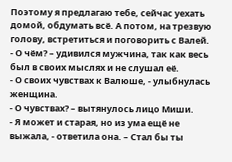Поэтому я предлагаю тебе, сейчас уехать домой, обдумать всё. А потом, на трезвую голову, встретиться и поговорить с Валей.
- О чём? – удивился мужчина, так как весь был в своих мыслях и не слушал её.
- О своих чувствах к Валюше, - улыбнулась женщина.
- О чувствах? – вытянулось лицо Миши.
- Я может и старая, но из ума ещё не выжала, - ответила она. – Стал бы ты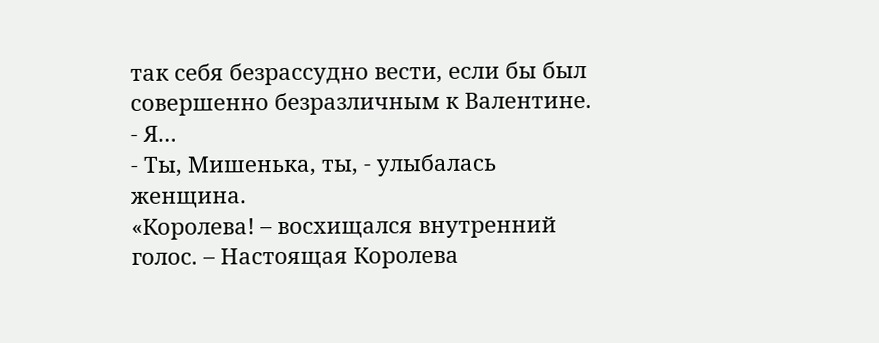так себя безрассудно вести, если бы был совершенно безразличным к Валентине.
- Я…
- Ты, Мишенька, ты, - улыбалась женщина.
«Королева! – восхищался внутренний голос. – Настоящая Королева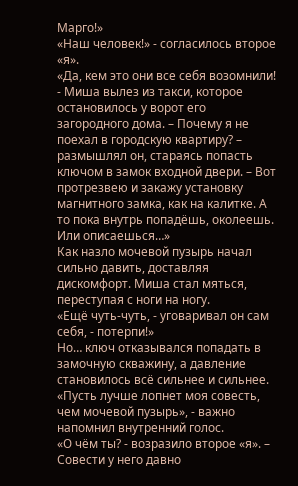Марго!»
«Наш человек!» - согласилось второе «я».
«Да, кем это они все себя возомнили! - Миша вылез из такси, которое остановилось у ворот его загородного дома. – Почему я не поехал в городскую квартиру? – размышлял он, стараясь попасть ключом в замок входной двери. – Вот протрезвею и закажу установку магнитного замка, как на калитке. А то пока внутрь попадёшь, околеешь. Или описаешься…»
Как назло мочевой пузырь начал сильно давить, доставляя дискомфорт. Миша стал мяться, переступая с ноги на ногу.
«Ещё чуть-чуть, - уговаривал он сам себя, - потерпи!»
Но… ключ отказывался попадать в замочную скважину, а давление становилось всё сильнее и сильнее.
«Пусть лучше лопнет моя совесть, чем мочевой пузырь», - важно напомнил внутренний голос.
«О чём ты? - возразило второе «я». – Совести у него давно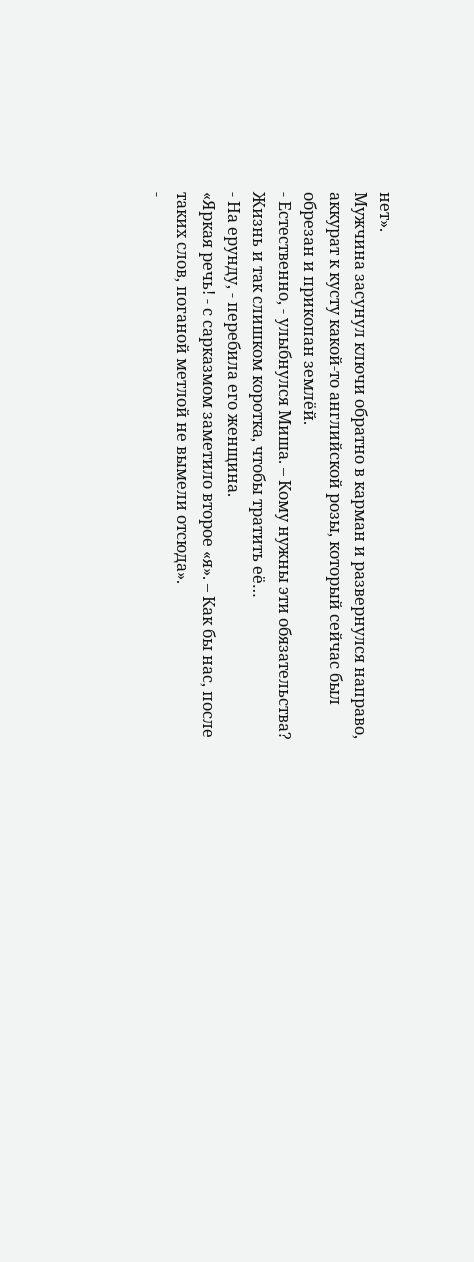нет».
Мужчина засунул ключи обратно в карман и развернулся направо, аккурат к кусту какой-то английской розы, который сейчас был обрезан и прикопан землёй.
- Естественно, - улыбнулся Миша. – Кому нужны эти обязательства? Жизнь и так слишком коротка, чтобы тратить её…
- На ерунду, - перебила его женщина.
«Яркая речь! - с сарказмом заметило второе «я». – Как бы нас, после таких слов, поганой метлой не вымели отсюда».
-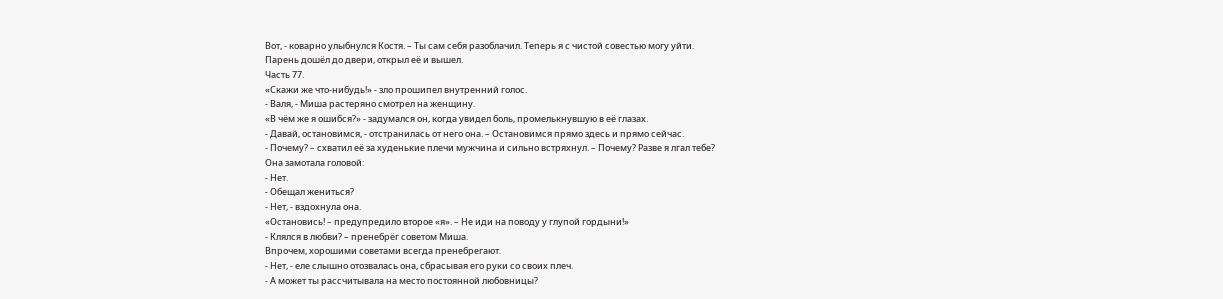Вот, - коварно улыбнулся Костя. – Ты сам себя разоблачил. Теперь я с чистой совестью могу уйти.
Парень дошёл до двери, открыл её и вышел.
Часть 77.
«Скажи же что-нибудь!» - зло прошипел внутренний голос.
- Валя, - Миша растеряно смотрел на женщину.
«В чём же я ошибся?» - задумался он, когда увидел боль, промелькнувшую в её глазах.
- Давай, остановимся, - отстранилась от него она. – Остановимся прямо здесь и прямо сейчас.
- Почему? – схватил её за худенькие плечи мужчина и сильно встряхнул. – Почему? Разве я лгал тебе?
Она замотала головой:
- Нет.
- Обещал жениться?
- Нет, - вздохнула она.
«Остановись! – предупредило второе «я». – Не иди на поводу у глупой гордыни!»
- Клялся в любви? – пренебрёг советом Миша.
Впрочем, хорошими советами всегда пренебрегают.
- Нет, - еле слышно отозвалась она, сбрасывая его руки со своих плеч.
- А может ты рассчитывала на место постоянной любовницы?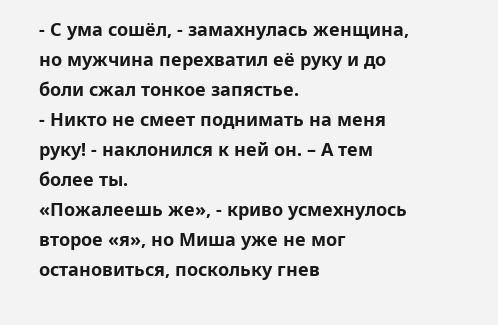- С ума сошёл, - замахнулась женщина, но мужчина перехватил её руку и до боли сжал тонкое запястье.
- Никто не смеет поднимать на меня руку! - наклонился к ней он. – А тем более ты.
«Пожалеешь же», - криво усмехнулось второе «я», но Миша уже не мог остановиться, поскольку гнев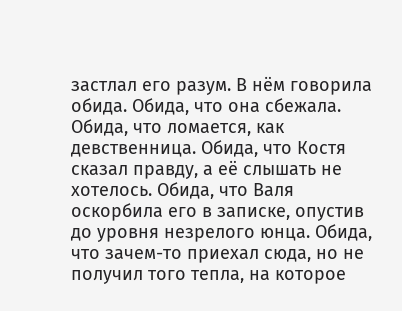застлал его разум. В нём говорила обида. Обида, что она сбежала. Обида, что ломается, как девственница. Обида, что Костя сказал правду, а её слышать не хотелось. Обида, что Валя оскорбила его в записке, опустив до уровня незрелого юнца. Обида, что зачем-то приехал сюда, но не получил того тепла, на которое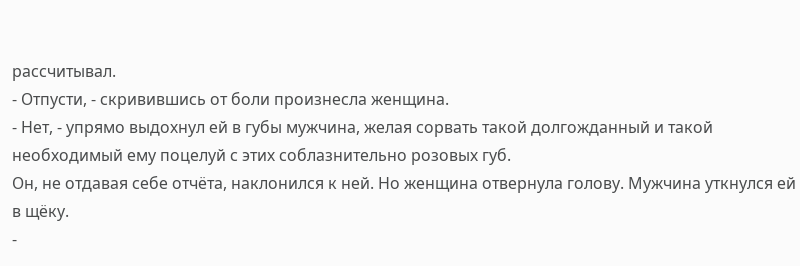рассчитывал.
- Отпусти, - скривившись от боли произнесла женщина.
- Нет, - упрямо выдохнул ей в губы мужчина, желая сорвать такой долгожданный и такой необходимый ему поцелуй с этих соблазнительно розовых губ.
Он, не отдавая себе отчёта, наклонился к ней. Но женщина отвернула голову. Мужчина уткнулся ей в щёку.
-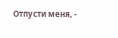Отпусти меня, -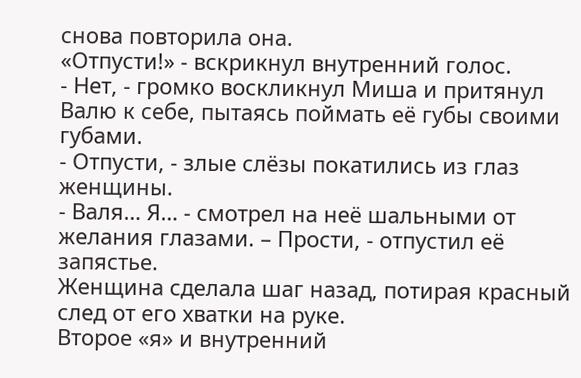снова повторила она.
«Отпусти!» - вскрикнул внутренний голос.
- Нет, - громко воскликнул Миша и притянул Валю к себе, пытаясь поймать её губы своими губами.
- Отпусти, - злые слёзы покатились из глаз женщины.
- Валя… Я… - смотрел на неё шальными от желания глазами. – Прости, - отпустил её запястье.
Женщина сделала шаг назад, потирая красный след от его хватки на руке.
Второе «я» и внутренний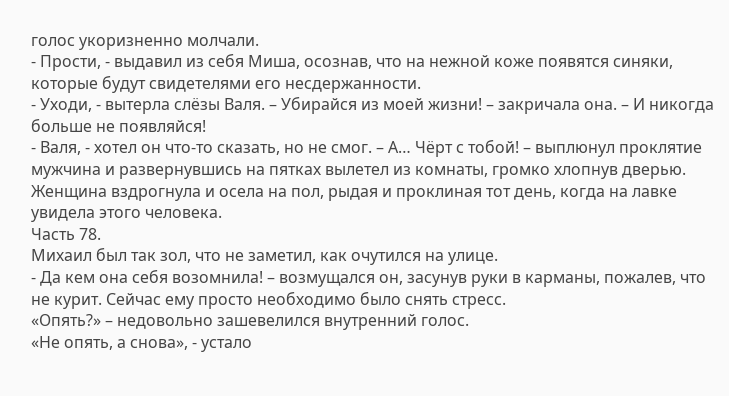голос укоризненно молчали.
- Прости, - выдавил из себя Миша, осознав, что на нежной коже появятся синяки, которые будут свидетелями его несдержанности.
- Уходи, - вытерла слёзы Валя. – Убирайся из моей жизни! – закричала она. – И никогда больше не появляйся!
- Валя, - хотел он что-то сказать, но не смог. – А… Чёрт с тобой! – выплюнул проклятие мужчина и развернувшись на пятках вылетел из комнаты, громко хлопнув дверью.
Женщина вздрогнула и осела на пол, рыдая и проклиная тот день, когда на лавке увидела этого человека.
Часть 78.
Михаил был так зол, что не заметил, как очутился на улице.
- Да кем она себя возомнила! – возмущался он, засунув руки в карманы, пожалев, что не курит. Сейчас ему просто необходимо было снять стресс.
«Опять?» – недовольно зашевелился внутренний голос.
«Не опять, а снова», - устало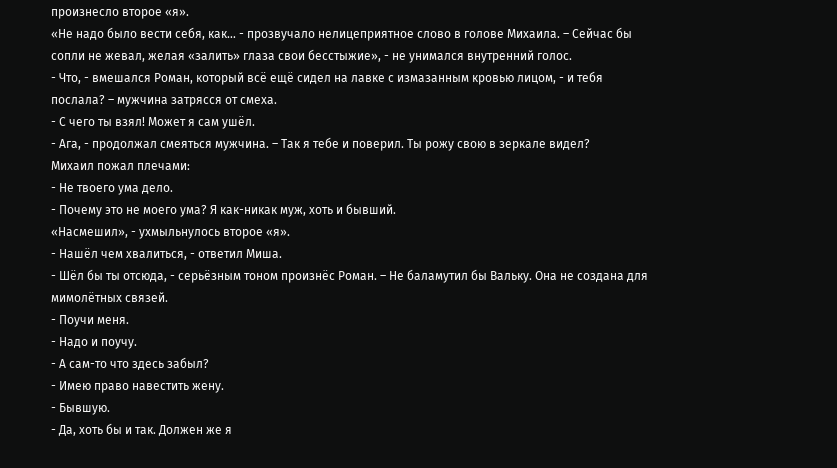произнесло второе «я».
«Не надо было вести себя, как… - прозвучало нелицеприятное слово в голове Михаила. – Сейчас бы сопли не жевал, желая «залить» глаза свои бесстыжие», - не унимался внутренний голос.
- Что, - вмешался Роман, который всё ещё сидел на лавке с измазанным кровью лицом, - и тебя послала? – мужчина затрясся от смеха.
- С чего ты взял! Может я сам ушёл.
- Ага, - продолжал смеяться мужчина. – Так я тебе и поверил. Ты рожу свою в зеркале видел?
Михаил пожал плечами:
- Не твоего ума дело.
- Почему это не моего ума? Я как-никак муж, хоть и бывший.
«Насмешил», - ухмыльнулось второе «я».
- Нашёл чем хвалиться, - ответил Миша.
- Шёл бы ты отсюда, - серьёзным тоном произнёс Роман. – Не баламутил бы Вальку. Она не создана для мимолётных связей.
- Поучи меня.
- Надо и поучу.
- А сам-то что здесь забыл?
- Имею право навестить жену.
- Бывшую.
- Да, хоть бы и так. Должен же я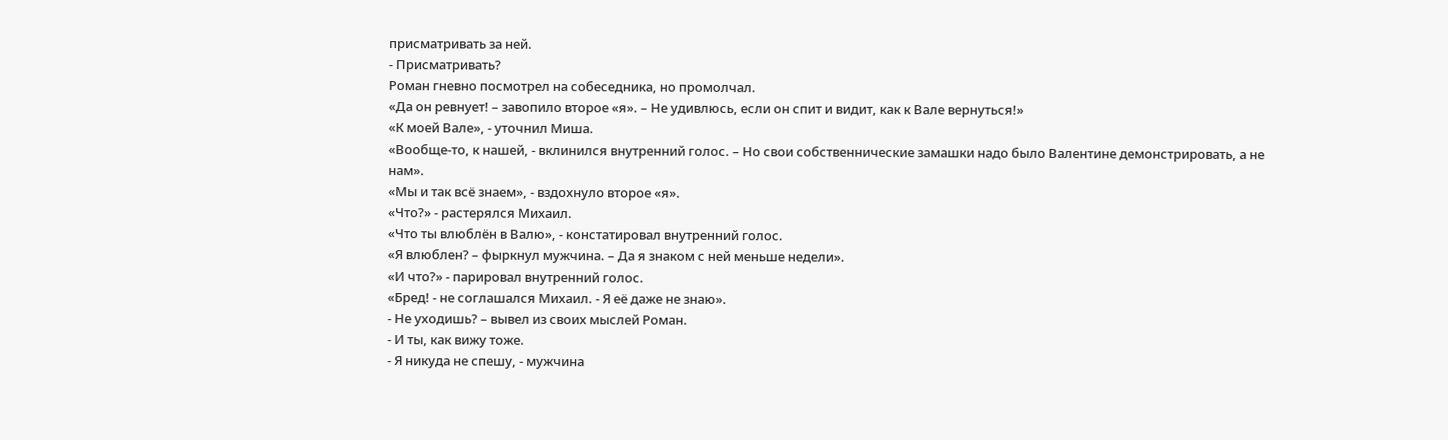присматривать за ней.
- Присматривать?
Роман гневно посмотрел на собеседника, но промолчал.
«Да он ревнует! – завопило второе «я». – Не удивлюсь, если он спит и видит, как к Вале вернуться!»
«К моей Вале», - уточнил Миша.
«Вообще-то, к нашей, - вклинился внутренний голос. – Но свои собственнические замашки надо было Валентине демонстрировать, а не нам».
«Мы и так всё знаем», - вздохнуло второе «я».
«Что?» - растерялся Михаил.
«Что ты влюблён в Валю», - констатировал внутренний голос.
«Я влюблен? – фыркнул мужчина. – Да я знаком с ней меньше недели».
«И что?» - парировал внутренний голос.
«Бред! - не соглашался Михаил. - Я её даже не знаю».
- Не уходишь? – вывел из своих мыслей Роман.
- И ты, как вижу тоже.
- Я никуда не спешу, - мужчина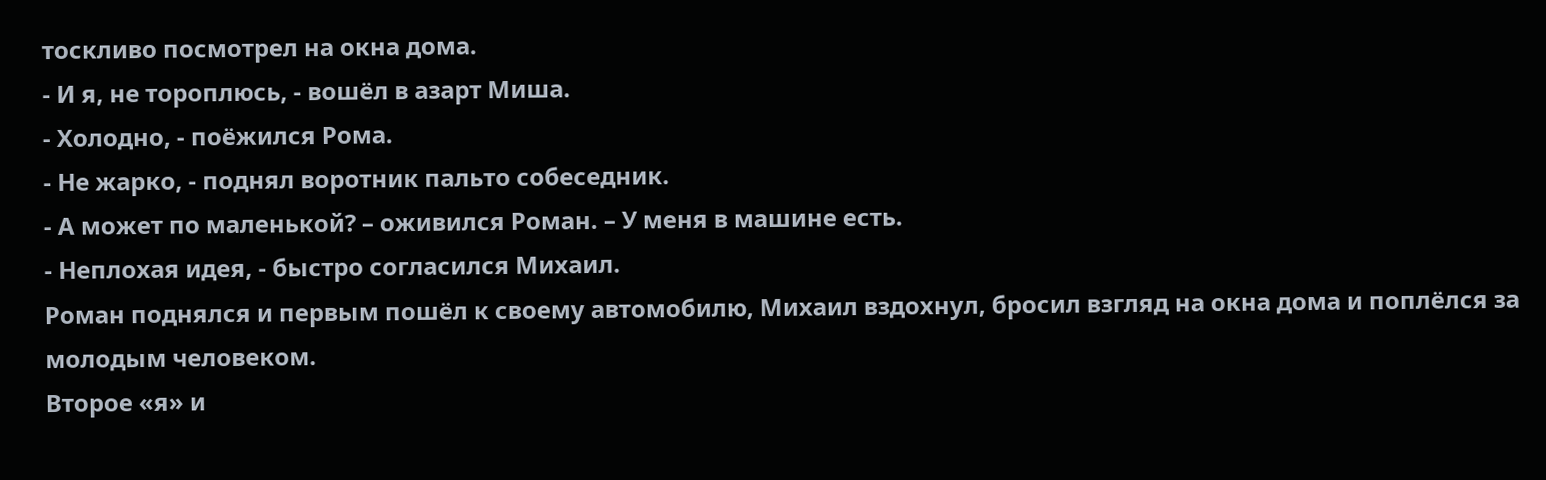тоскливо посмотрел на окна дома.
- И я, не тороплюсь, - вошёл в азарт Миша.
- Холодно, - поёжился Рома.
- Не жарко, - поднял воротник пальто собеседник.
- А может по маленькой? – оживился Роман. – У меня в машине есть.
- Неплохая идея, - быстро согласился Михаил.
Роман поднялся и первым пошёл к своему автомобилю, Михаил вздохнул, бросил взгляд на окна дома и поплёлся за молодым человеком.
Второе «я» и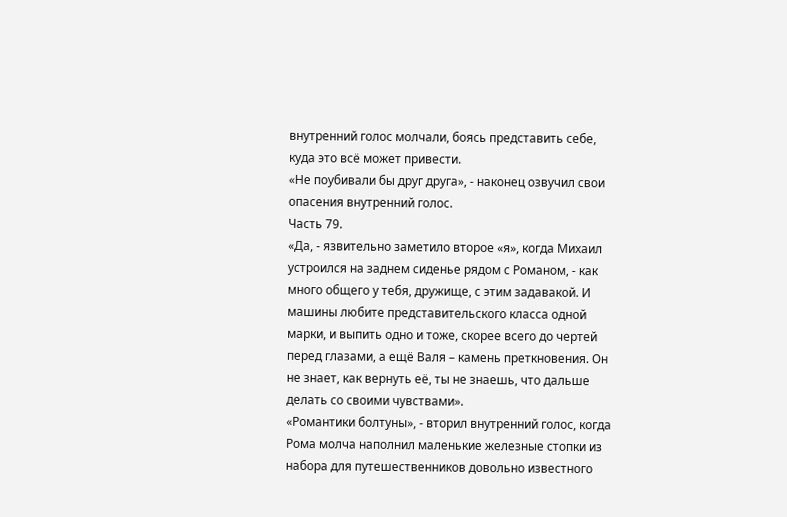внутренний голос молчали, боясь представить себе, куда это всё может привести.
«Не поубивали бы друг друга», - наконец озвучил свои опасения внутренний голос.
Часть 79.
«Да, - язвительно заметило второе «я», когда Михаил устроился на заднем сиденье рядом с Романом, - как много общего у тебя, дружище, с этим задавакой. И машины любите представительского класса одной марки, и выпить одно и тоже, скорее всего до чертей перед глазами, а ещё Валя – камень преткновения. Он не знает, как вернуть её, ты не знаешь, что дальше делать со своими чувствами».
«Романтики болтуны», - вторил внутренний голос, когда Рома молча наполнил маленькие железные стопки из набора для путешественников довольно известного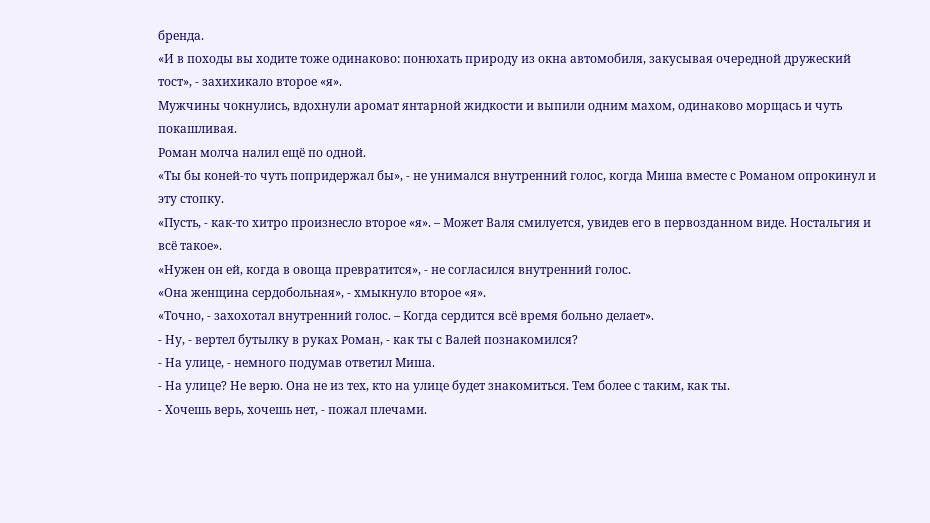бренда.
«И в походы вы ходите тоже одинаково: понюхать природу из окна автомобиля, закусывая очередной дружеский тост», - захихикало второе «я».
Мужчины чокнулись, вдохнули аромат янтарной жидкости и выпили одним махом, одинаково морщась и чуть покашливая.
Роман молча налил ещё по одной.
«Ты бы коней-то чуть попридержал бы», - не унимался внутренний голос, когда Миша вместе с Романом опрокинул и эту стопку.
«Пусть, - как-то хитро произнесло второе «я». – Может Валя смилуется, увидев его в первозданном виде. Ностальгия и всё такое».
«Нужен он ей, когда в овоща превратится», - не согласился внутренний голос.
«Она женщина сердобольная», - хмыкнуло второе «я».
«Точно, - захохотал внутренний голос. – Когда сердится всё время больно делает».
- Ну, - вертел бутылку в руках Роман, - как ты с Валей познакомился?
- На улице, - немного подумав ответил Миша.
- На улице? Не верю. Она не из тех, кто на улице будет знакомиться. Тем более с таким, как ты.
- Хочешь верь, хочешь нет, - пожал плечами.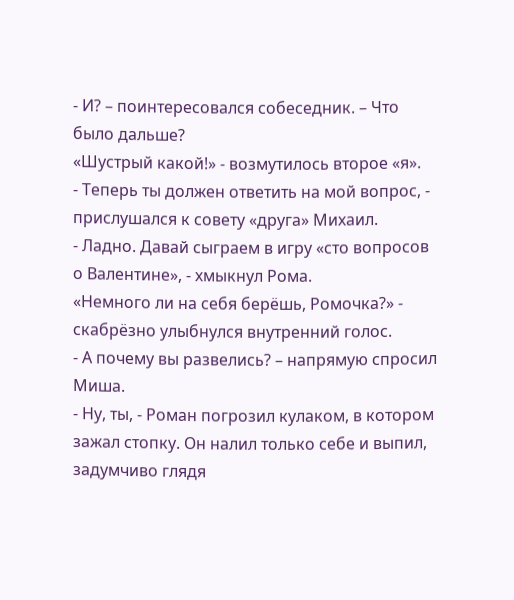- И? – поинтересовался собеседник. – Что было дальше?
«Шустрый какой!» - возмутилось второе «я».
- Теперь ты должен ответить на мой вопрос, - прислушался к совету «друга» Михаил.
- Ладно. Давай сыграем в игру «сто вопросов о Валентине», - хмыкнул Рома.
«Немного ли на себя берёшь, Ромочка?» - скабрёзно улыбнулся внутренний голос.
- А почему вы развелись? – напрямую спросил Миша.
- Ну, ты, - Роман погрозил кулаком, в котором зажал стопку. Он налил только себе и выпил, задумчиво глядя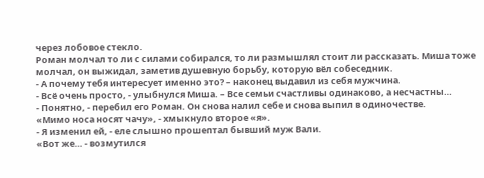через лобовое стекло.
Роман молчал то ли с силами собирался, то ли размышлял стоит ли рассказать. Миша тоже молчал, он выжидал, заметив душевную борьбу, которую вёл собеседник.
- А почему тебя интересует именно это? – наконец выдавил из себя мужчина.
- Всё очень просто, - улыбнулся Миша. – Все семьи счастливы одинаково, а несчастны…
- Понятно, - перебил его Роман. Он снова налил себе и снова выпил в одиночестве.
«Мимо носа носят чачу», - хмыкнуло второе «я».
- Я изменил ей, - еле слышно прошептал бывший муж Вали.
«Вот же… - возмутился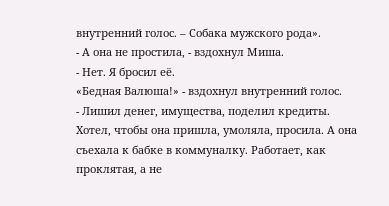внутренний голос. – Собака мужского рода».
- А она не простила, - вздохнул Миша.
- Нет. Я бросил её.
«Бедная Валюша!» - вздохнул внутренний голос.
- Лишил денег, имущества, поделил кредиты. Хотел, чтобы она пришла, умоляла, просила. А она съехала к бабке в коммуналку. Работает, как проклятая, а не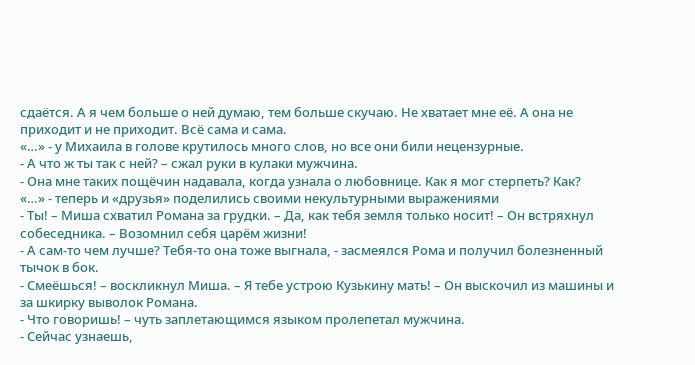сдаётся. А я чем больше о ней думаю, тем больше скучаю. Не хватает мне её. А она не приходит и не приходит. Всё сама и сама.
«…» - у Михаила в голове крутилось много слов, но все они били нецензурные.
- А что ж ты так с ней? – сжал руки в кулаки мужчина.
- Она мне таких пощёчин надавала, когда узнала о любовнице. Как я мог стерпеть? Как?
«…» - теперь и «друзья» поделились своими некультурными выражениями
- Ты! – Миша схватил Романа за грудки. – Да, как тебя земля только носит! – Он встряхнул собеседника. – Возомнил себя царём жизни!
- А сам-то чем лучше? Тебя-то она тоже выгнала, - засмеялся Рома и получил болезненный тычок в бок.
- Смеёшься! – воскликнул Миша. – Я тебе устрою Кузькину мать! – Он выскочил из машины и за шкирку выволок Романа.
- Что говоришь! – чуть заплетающимся языком пролепетал мужчина.
- Сейчас узнаешь,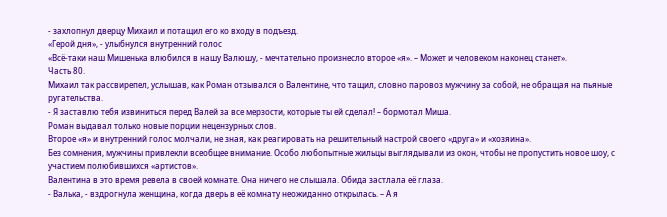- захлопнул дверцу Михаил и потащил его ко входу в подъезд.
«Герой дня», - улыбнулся внутренний голос
«Всё-таки наш Мишенька влюбился в нашу Валюшу, - мечтательно произнесло второе «я». – Может и человеком наконец станет».
Часть 80.
Михаил так рассвирепел, услышав, как Роман отзывался о Валентине, что тащил, словно паровоз мужчину за собой, не обращая на пьяные ругательства.
- Я заставлю тебя извиниться перед Валей за все мерзости, которые ты ей сделал! – бормотал Миша.
Роман выдавал только новые порции нецензурных слов.
Второе «я» и внутренний голос молчали, не зная, как реагировать на решительный настрой своего «друга» и «хозяина».
Без сомнения, мужчины привлекли всеобщее внимание. Особо любопытные жильцы выглядывали из окон, чтобы не пропустить новое шоу, с участием полюбившихся «артистов».
Валентина в это время ревела в своей комнате. Она ничего не слышала. Обида застлала её глаза.
- Валька, - вздрогнула женщина, когда дверь в её комнату неожиданно открылась. – А я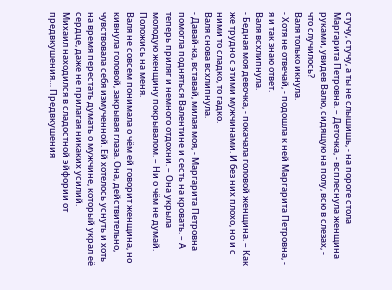стучу, стучу, а ты не слышишь, - на пороге стола Маргарита Петровна. – Деточка, - всплеснула женщина руками, увидев Валю, сидящую на полу, всю в слезах, - что случилось?
Валя только икнула.
- Хотя не отвечай, - подошла к ней Маргарита Петровна, - я и так знаю ответ.
Валя всхлипнула.
- Бедная моя девочка, - покачала головой женщина. – Как же трудно с этими мужчинами. И без них плохо, но и с ними то сладко, то гадко.
Валя снова всхлипнула.
- Давай-ка, вставай, милая моя, - Маргарита Петровна помогла подняться Валентине и сесть на кровать. – А теперь приляг и немного отдохни. – Она укрыла молодую женщину покрывалом. – Ни о чём не думай. Положись на меня.
Валя не совсем понимала о чём ей говорит женщина, но кивнула головой, закрывая глаза. Она, действительно, чувствовала себя измученной. Ей хотелось уснуть и хоть на время перестать думать о мужчине, который украл её сердце, даже не прилагая никаких усилий.
Михаил находился в сладостной эйфории от предвкушения… Предвкушения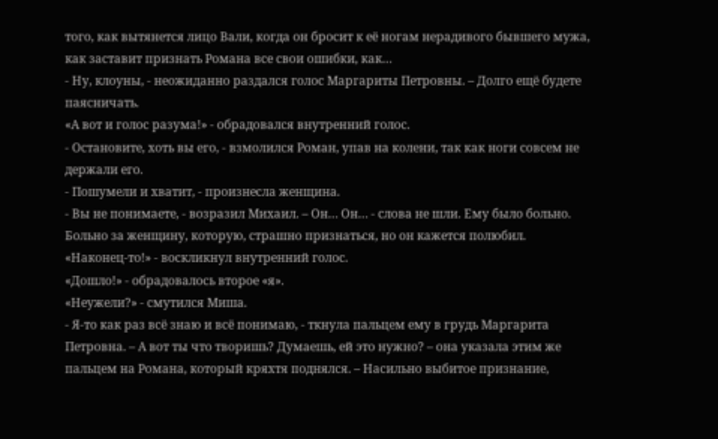того, как вытянется лицо Вали, когда он бросит к её ногам нерадивого бывшего мужа, как заставит признать Романа все свои ошибки, как…
- Ну, клоуны, - неожиданно раздался голос Маргариты Петровны. – Долго ещё будете паясничать.
«А вот и голос разума!» - обрадовался внутренний голос.
- Остановите, хоть вы его, - взмолился Роман, упав на колени, так как ноги совсем не держали его.
- Пошумели и хватит, - произнесла женщина.
- Вы не понимаете, - возразил Михаил. – Он… Он… - слова не шли. Ему было больно. Больно за женщину, которую, страшно признаться, но он кажется полюбил.
«Наконец-то!» - воскликнул внутренний голос.
«Дошло!» - обрадовалось второе «я».
«Неужели?» - смутился Миша.
- Я-то как раз всё знаю и всё понимаю, - ткнула пальцем ему в грудь Маргарита Петровна. – А вот ты что творишь? Думаешь, ей это нужно? – она указала этим же пальцем на Романа, который кряхтя поднялся. – Насильно выбитое признание,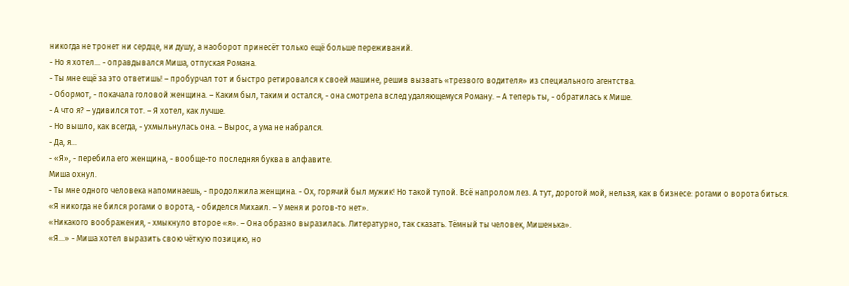никогда не тронет ни сердце, ни душу, а наоборот принесёт только ещё больше переживаний.
- Но я хотел… - оправдывался Миша, отпуская Романа.
- Ты мне ещё за это ответишь! – пробурчал тот и быстро ретировался к своей машине, решив вызвать «трезвого водителя» из специального агентства.
- Обормот, - покачала головой женщина. – Каким был, таким и остался, - она смотрела вслед удаляющемуся Роману. – А теперь ты, - обратилась к Мише.
- А что я? – удивился тот. – Я хотел, как лучше.
- Но вышло, как всегда, - ухмыльнулась она. – Вырос, а ума не набрался.
- Да, я…
- «Я», - перебила его женщина, - вообще-то последняя буква в алфавите.
Миша охнул.
- Ты мне одного человека напоминаешь, - продолжила женщина. - Ох, горячий был мужик! Но такой тупой. Всё напролом лез. А тут, дорогой мой, нельзя, как в бизнесе: рогами о ворота биться.
«Я никогда не бился рогами о ворота, - обиделся Михаил. – У меня и рогов-то нет».
«Никакого воображения, - хмыкнуло второе «я». – Она образно выразилась. Литературно, так сказать. Тёмный ты человек, Мишенька».
«Я…» - Миша хотел выразить свою чёткую позицию, но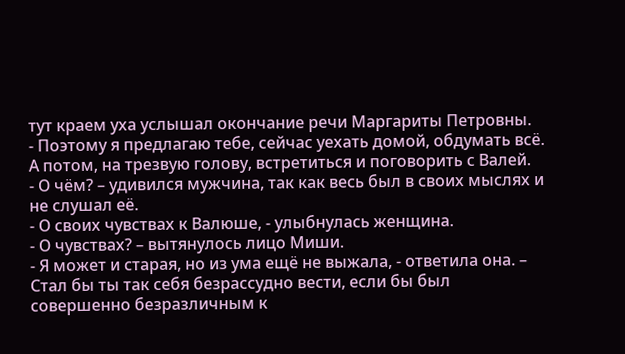тут краем уха услышал окончание речи Маргариты Петровны.
- Поэтому я предлагаю тебе, сейчас уехать домой, обдумать всё. А потом, на трезвую голову, встретиться и поговорить с Валей.
- О чём? – удивился мужчина, так как весь был в своих мыслях и не слушал её.
- О своих чувствах к Валюше, - улыбнулась женщина.
- О чувствах? – вытянулось лицо Миши.
- Я может и старая, но из ума ещё не выжала, - ответила она. – Стал бы ты так себя безрассудно вести, если бы был совершенно безразличным к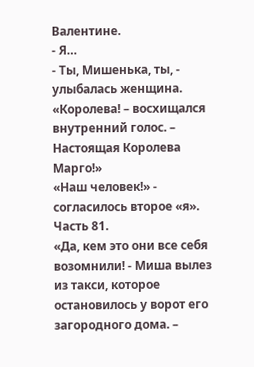Валентине.
- Я…
- Ты, Мишенька, ты, - улыбалась женщина.
«Королева! – восхищался внутренний голос. – Настоящая Королева Марго!»
«Наш человек!» - согласилось второе «я».
Часть 81.
«Да, кем это они все себя возомнили! - Миша вылез из такси, которое остановилось у ворот его загородного дома. –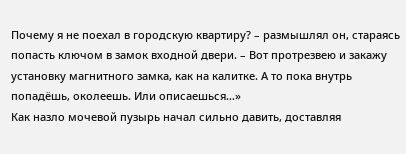Почему я не поехал в городскую квартиру? – размышлял он, стараясь попасть ключом в замок входной двери. – Вот протрезвею и закажу установку магнитного замка, как на калитке. А то пока внутрь попадёшь, околеешь. Или описаешься…»
Как назло мочевой пузырь начал сильно давить, доставляя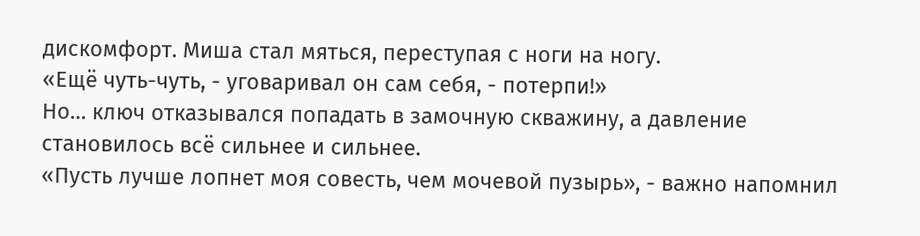дискомфорт. Миша стал мяться, переступая с ноги на ногу.
«Ещё чуть-чуть, - уговаривал он сам себя, - потерпи!»
Но… ключ отказывался попадать в замочную скважину, а давление становилось всё сильнее и сильнее.
«Пусть лучше лопнет моя совесть, чем мочевой пузырь», - важно напомнил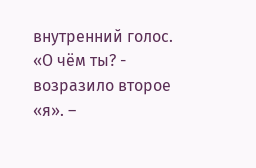внутренний голос.
«О чём ты? - возразило второе «я». –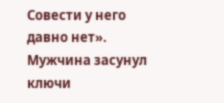Совести у него давно нет».
Мужчина засунул ключи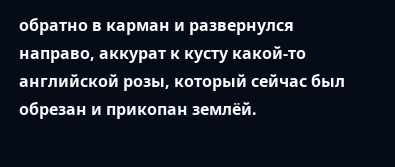обратно в карман и развернулся направо, аккурат к кусту какой-то английской розы, который сейчас был обрезан и прикопан землёй.